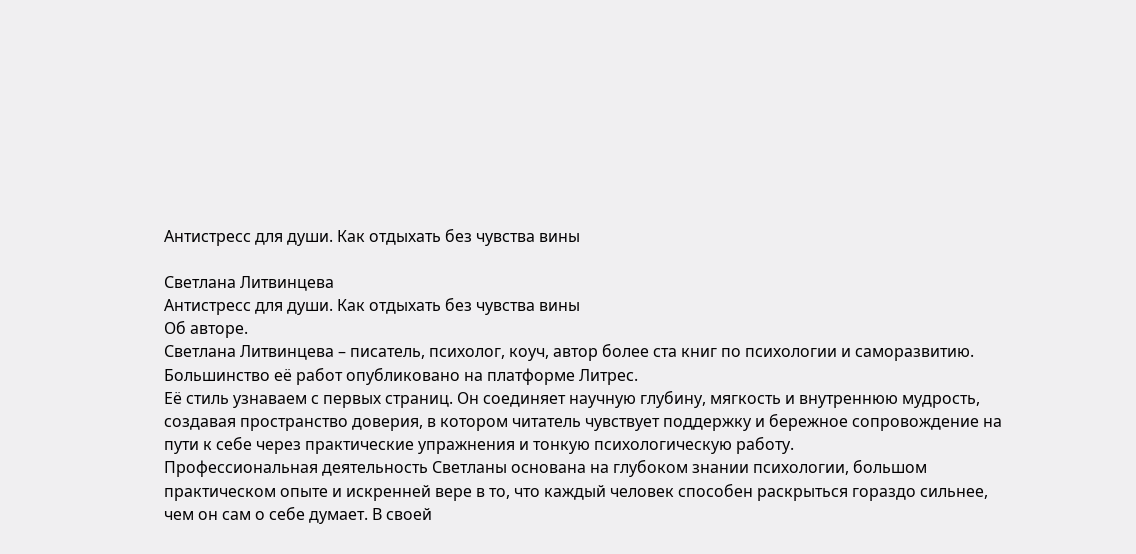Антистресс для души. Как отдыхать без чувства вины

Светлана Литвинцева
Антистресс для души. Как отдыхать без чувства вины
Об авторе.
Светлана Литвинцева – писатель, психолог, коуч, автор более ста книг по психологии и саморазвитию. Большинство её работ опубликовано на платформе Литрес.
Её стиль узнаваем с первых страниц. Он соединяет научную глубину, мягкость и внутреннюю мудрость, создавая пространство доверия, в котором читатель чувствует поддержку и бережное сопровождение на пути к себе через практические упражнения и тонкую психологическую работу.
Профессиональная деятельность Светланы основана на глубоком знании психологии, большом практическом опыте и искренней вере в то, что каждый человек способен раскрыться гораздо сильнее, чем он сам о себе думает. В своей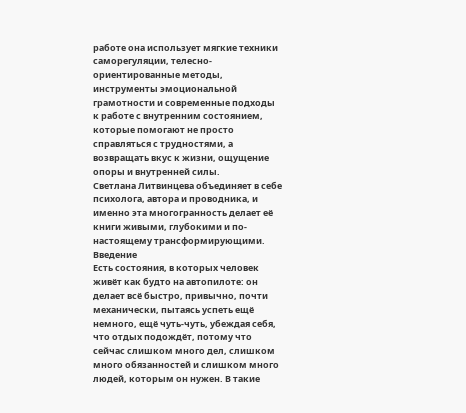работе она использует мягкие техники саморегуляции, телесно-ориентированные методы, инструменты эмоциональной грамотности и современные подходы к работе с внутренним состоянием, которые помогают не просто справляться с трудностями, а возвращать вкус к жизни, ощущение опоры и внутренней силы.
Светлана Литвинцева объединяет в себе психолога, автора и проводника, и именно эта многогранность делает её книги живыми, глубокими и по-настоящему трансформирующими.
Введение
Есть состояния, в которых человек живёт как будто на автопилоте: он делает всё быстро, привычно, почти механически, пытаясь успеть ещё немного, ещё чуть-чуть, убеждая себя, что отдых подождёт, потому что сейчас слишком много дел, слишком много обязанностей и слишком много людей, которым он нужен. В такие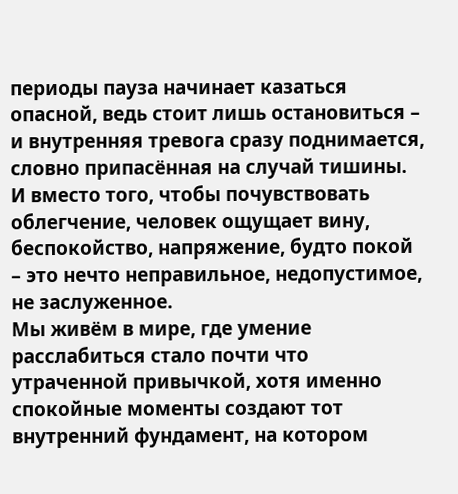периоды пауза начинает казаться опасной, ведь стоит лишь остановиться – и внутренняя тревога сразу поднимается, словно припасённая на случай тишины. И вместо того, чтобы почувствовать облегчение, человек ощущает вину, беспокойство, напряжение, будто покой – это нечто неправильное, недопустимое, не заслуженное.
Мы живём в мире, где умение расслабиться стало почти что утраченной привычкой, хотя именно спокойные моменты создают тот внутренний фундамент, на котором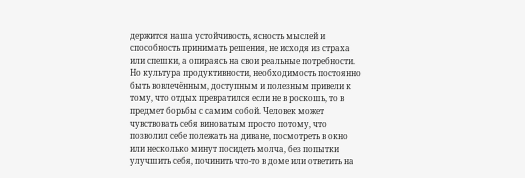держится наша устойчивость, ясность мыслей и способность принимать решения, не исходя из страха или спешки, а опираясь на свои реальные потребности. Но культура продуктивности, необходимость постоянно быть вовлечённым, доступным и полезным привели к тому, что отдых превратился если не в роскошь, то в предмет борьбы с самим собой. Человек может чувствовать себя виноватым просто потому, что позволил себе полежать на диване, посмотреть в окно или несколько минут посидеть молча, без попытки улучшить себя, починить что-то в доме или ответить на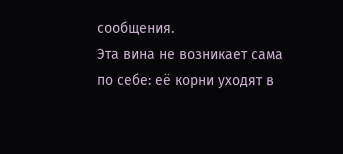сообщения.
Эта вина не возникает сама по себе: её корни уходят в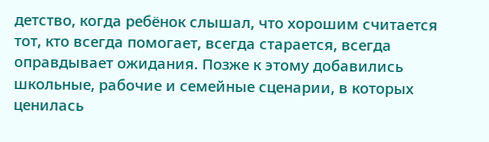детство, когда ребёнок слышал, что хорошим считается тот, кто всегда помогает, всегда старается, всегда оправдывает ожидания. Позже к этому добавились школьные, рабочие и семейные сценарии, в которых ценилась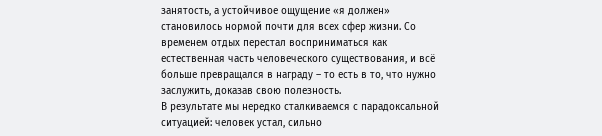занятость, а устойчивое ощущение «я должен» становилось нормой почти для всех сфер жизни. Со временем отдых перестал восприниматься как естественная часть человеческого существования, и всё больше превращался в награду – то есть в то, что нужно заслужить, доказав свою полезность.
В результате мы нередко сталкиваемся с парадоксальной ситуацией: человек устал, сильно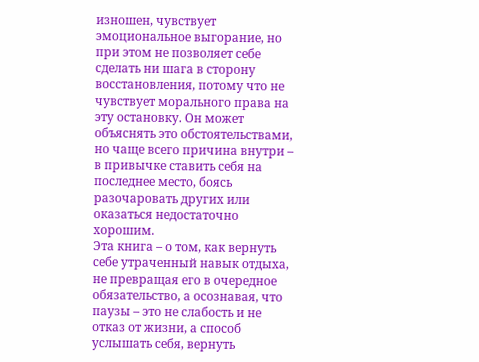изношен, чувствует эмоциональное выгорание, но при этом не позволяет себе сделать ни шага в сторону восстановления, потому что не чувствует морального права на эту остановку. Он может объяснять это обстоятельствами, но чаще всего причина внутри – в привычке ставить себя на последнее место, боясь разочаровать других или оказаться недостаточно хорошим.
Эта книга – о том, как вернуть себе утраченный навык отдыха, не превращая его в очередное обязательство, а осознавая, что паузы – это не слабость и не отказ от жизни, а способ услышать себя, вернуть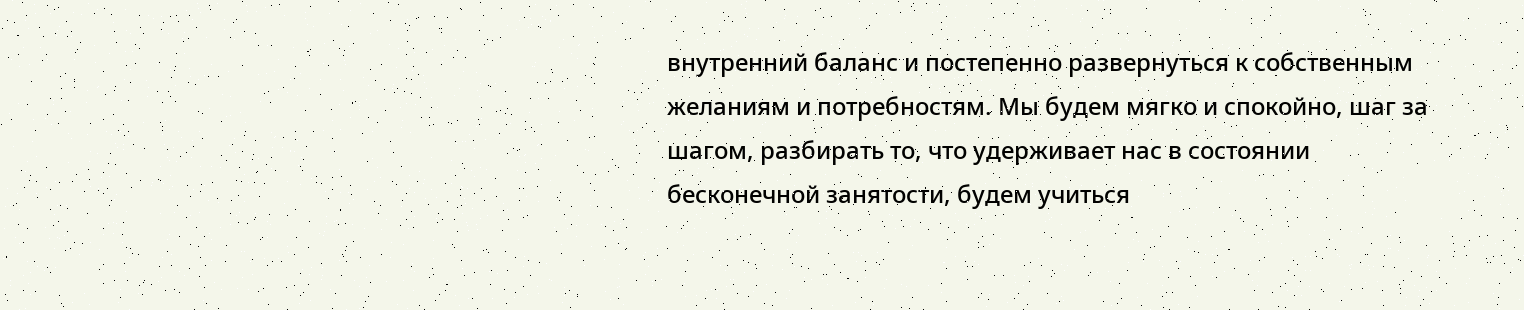внутренний баланс и постепенно развернуться к собственным желаниям и потребностям. Мы будем мягко и спокойно, шаг за шагом, разбирать то, что удерживает нас в состоянии бесконечной занятости, будем учиться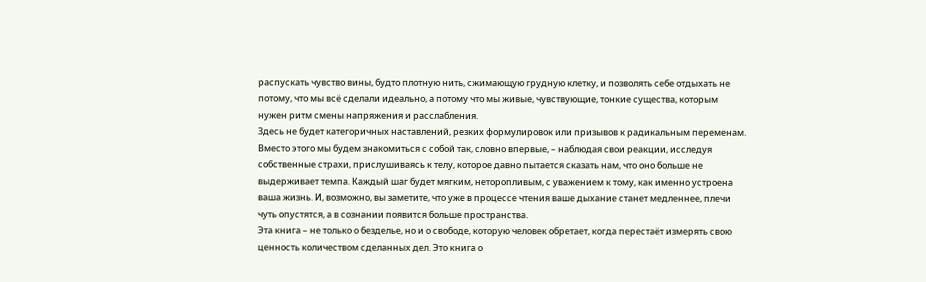распускать чувство вины, будто плотную нить, сжимающую грудную клетку, и позволять себе отдыхать не потому, что мы всё сделали идеально, а потому что мы живые, чувствующие, тонкие существа, которым нужен ритм смены напряжения и расслабления.
Здесь не будет категоричных наставлений, резких формулировок или призывов к радикальным переменам. Вместо этого мы будем знакомиться с собой так, словно впервые, – наблюдая свои реакции, исследуя собственные страхи, прислушиваясь к телу, которое давно пытается сказать нам, что оно больше не выдерживает темпа. Каждый шаг будет мягким, неторопливым, с уважением к тому, как именно устроена ваша жизнь. И, возможно, вы заметите, что уже в процессе чтения ваше дыхание станет медленнее, плечи чуть опустятся, а в сознании появится больше пространства.
Эта книга – не только о безделье, но и о свободе, которую человек обретает, когда перестаёт измерять свою ценность количеством сделанных дел. Это книга о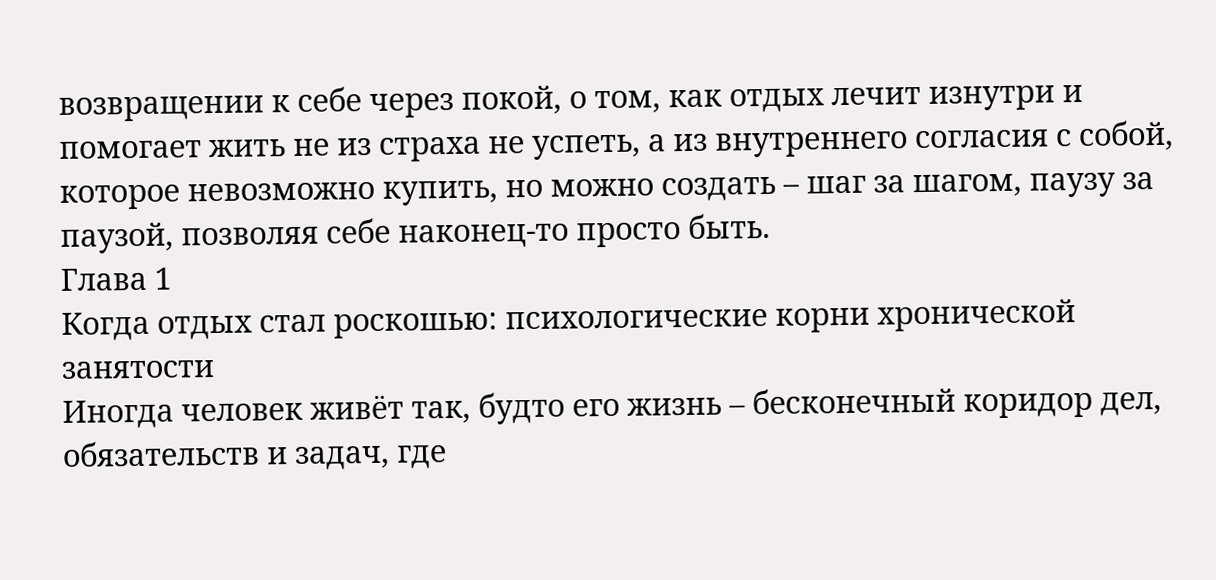возвращении к себе через покой, о том, как отдых лечит изнутри и помогает жить не из страха не успеть, а из внутреннего согласия с собой, которое невозможно купить, но можно создать – шаг за шагом, паузу за паузой, позволяя себе наконец-то просто быть.
Глава 1
Когда отдых стал роскошью: психологические корни хронической занятости
Иногда человек живёт так, будто его жизнь – бесконечный коридор дел, обязательств и задач, где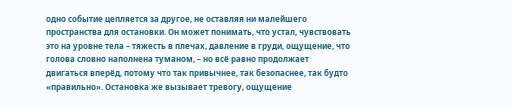одно событие цепляется за другое, не оставляя ни малейшего пространства для остановки. Он может понимать, что устал, чувствовать это на уровне тела – тяжесть в плечах, давление в груди, ощущение, что голова словно наполнена туманом, – но всё равно продолжает двигаться вперёд, потому что так привычнее, так безопаснее, так будто «правильно». Остановка же вызывает тревогу, ощущение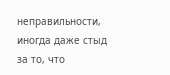неправильности, иногда даже стыд за то, что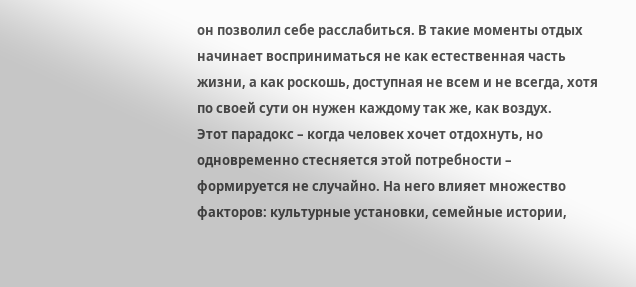он позволил себе расслабиться. В такие моменты отдых начинает восприниматься не как естественная часть жизни, а как роскошь, доступная не всем и не всегда, хотя по своей сути он нужен каждому так же, как воздух.
Этот парадокс – когда человек хочет отдохнуть, но одновременно стесняется этой потребности – формируется не случайно. На него влияет множество факторов: культурные установки, семейные истории,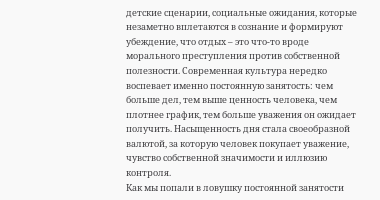детские сценарии, социальные ожидания, которые незаметно вплетаются в сознание и формируют убеждение, что отдых – это что-то вроде морального преступления против собственной полезности. Современная культура нередко воспевает именно постоянную занятость: чем больше дел, тем выше ценность человека, чем плотнее график, тем больше уважения он ожидает получить. Насыщенность дня стала своеобразной валютой, за которую человек покупает уважение, чувство собственной значимости и иллюзию контроля.
Как мы попали в ловушку постоянной занятости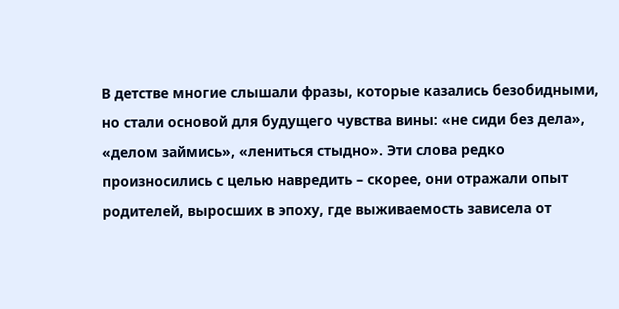В детстве многие слышали фразы, которые казались безобидными, но стали основой для будущего чувства вины: «не сиди без дела», «делом займись», «лениться стыдно». Эти слова редко произносились с целью навредить – скорее, они отражали опыт родителей, выросших в эпоху, где выживаемость зависела от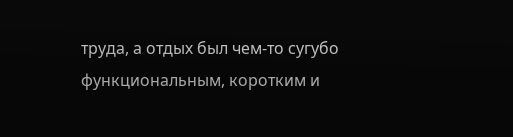труда, а отдых был чем-то сугубо функциональным, коротким и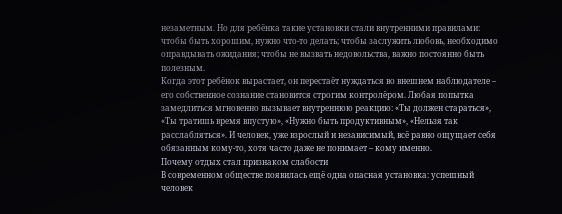незаметным. Но для ребёнка такие установки стали внутренними правилами: чтобы быть хорошим, нужно что-то делать; чтобы заслужить любовь, необходимо оправдывать ожидания; чтобы не вызвать недовольства, важно постоянно быть полезным.
Когда этот ребёнок вырастает, он перестаёт нуждаться во внешнем наблюдателе – его собственное сознание становится строгим контролёром. Любая попытка замедлиться мгновенно вызывает внутреннюю реакцию: «Ты должен стараться», «Ты тратишь время впустую», «Нужно быть продуктивным», «Нельзя так расслабляться». И человек, уже взрослый и независимый, всё равно ощущает себя обязанным кому-то, хотя часто даже не понимает – кому именно.
Почему отдых стал признаком слабости
В современном обществе появилась ещё одна опасная установка: успешный человек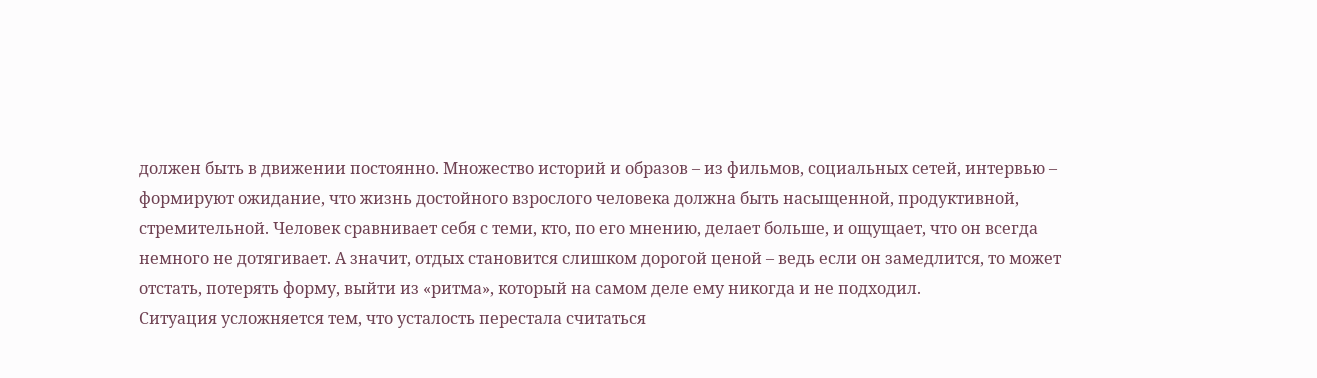должен быть в движении постоянно. Множество историй и образов – из фильмов, социальных сетей, интервью – формируют ожидание, что жизнь достойного взрослого человека должна быть насыщенной, продуктивной, стремительной. Человек сравнивает себя с теми, кто, по его мнению, делает больше, и ощущает, что он всегда немного не дотягивает. А значит, отдых становится слишком дорогой ценой – ведь если он замедлится, то может отстать, потерять форму, выйти из «ритма», который на самом деле ему никогда и не подходил.
Ситуация усложняется тем, что усталость перестала считаться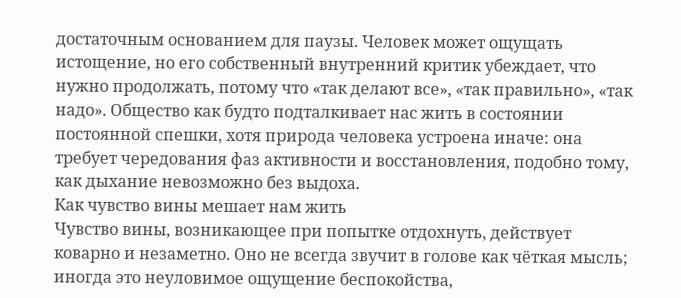достаточным основанием для паузы. Человек может ощущать истощение, но его собственный внутренний критик убеждает, что нужно продолжать, потому что «так делают все», «так правильно», «так надо». Общество как будто подталкивает нас жить в состоянии постоянной спешки, хотя природа человека устроена иначе: она требует чередования фаз активности и восстановления, подобно тому, как дыхание невозможно без выдоха.
Как чувство вины мешает нам жить
Чувство вины, возникающее при попытке отдохнуть, действует коварно и незаметно. Оно не всегда звучит в голове как чёткая мысль; иногда это неуловимое ощущение беспокойства,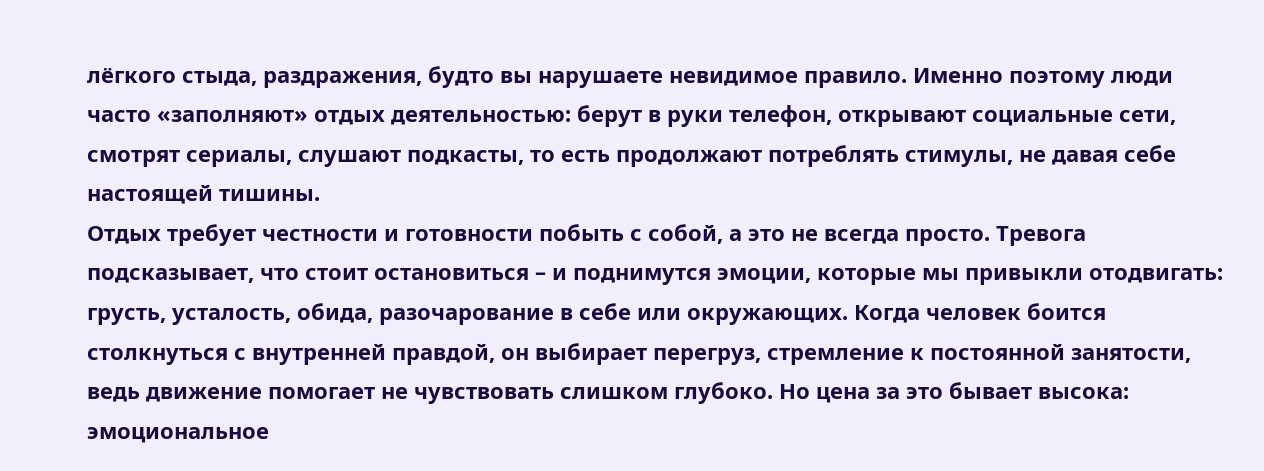лёгкого стыда, раздражения, будто вы нарушаете невидимое правило. Именно поэтому люди часто «заполняют» отдых деятельностью: берут в руки телефон, открывают социальные сети, смотрят сериалы, слушают подкасты, то есть продолжают потреблять стимулы, не давая себе настоящей тишины.
Отдых требует честности и готовности побыть с собой, а это не всегда просто. Тревога подсказывает, что стоит остановиться – и поднимутся эмоции, которые мы привыкли отодвигать: грусть, усталость, обида, разочарование в себе или окружающих. Когда человек боится столкнуться с внутренней правдой, он выбирает перегруз, стремление к постоянной занятости, ведь движение помогает не чувствовать слишком глубоко. Но цена за это бывает высока: эмоциональное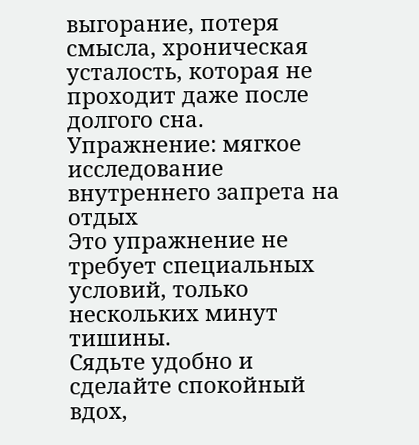выгорание, потеря смысла, хроническая усталость, которая не проходит даже после долгого сна.
Упражнение: мягкое исследование внутреннего запрета на отдых
Это упражнение не требует специальных условий, только нескольких минут тишины.
Сядьте удобно и сделайте спокойный вдох,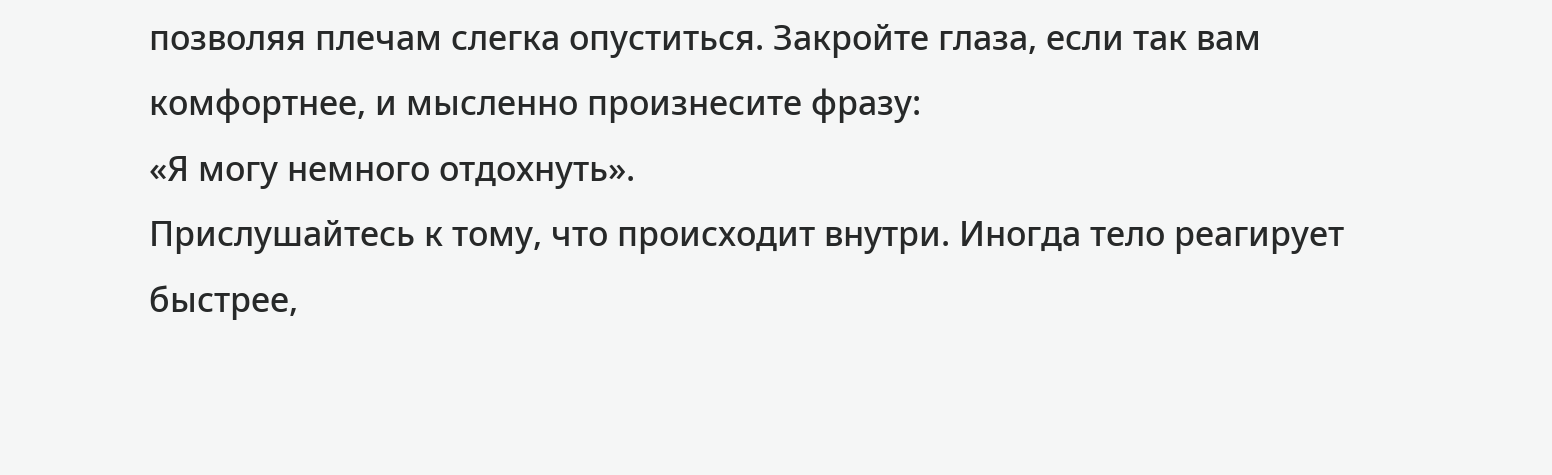позволяя плечам слегка опуститься. Закройте глаза, если так вам комфортнее, и мысленно произнесите фразу:
«Я могу немного отдохнуть».
Прислушайтесь к тому, что происходит внутри. Иногда тело реагирует быстрее,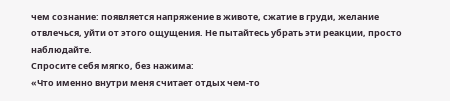чем сознание: появляется напряжение в животе, сжатие в груди, желание отвлечься, уйти от этого ощущения. Не пытайтесь убрать эти реакции, просто наблюдайте.
Спросите себя мягко, без нажима:
«Что именно внутри меня считает отдых чем-то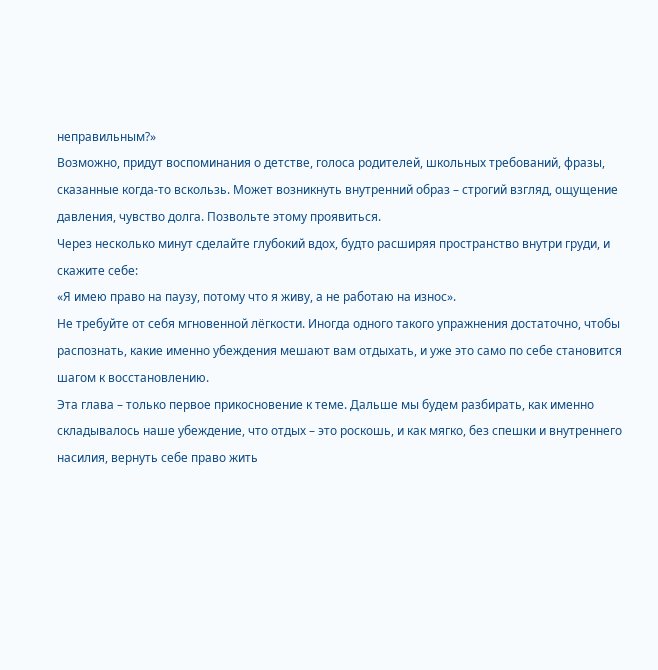неправильным?»
Возможно, придут воспоминания о детстве, голоса родителей, школьных требований, фразы, сказанные когда-то вскользь. Может возникнуть внутренний образ – строгий взгляд, ощущение давления, чувство долга. Позвольте этому проявиться.
Через несколько минут сделайте глубокий вдох, будто расширяя пространство внутри груди, и скажите себе:
«Я имею право на паузу, потому что я живу, а не работаю на износ».
Не требуйте от себя мгновенной лёгкости. Иногда одного такого упражнения достаточно, чтобы распознать, какие именно убеждения мешают вам отдыхать, и уже это само по себе становится шагом к восстановлению.
Эта глава – только первое прикосновение к теме. Дальше мы будем разбирать, как именно складывалось наше убеждение, что отдых – это роскошь, и как мягко, без спешки и внутреннего насилия, вернуть себе право жить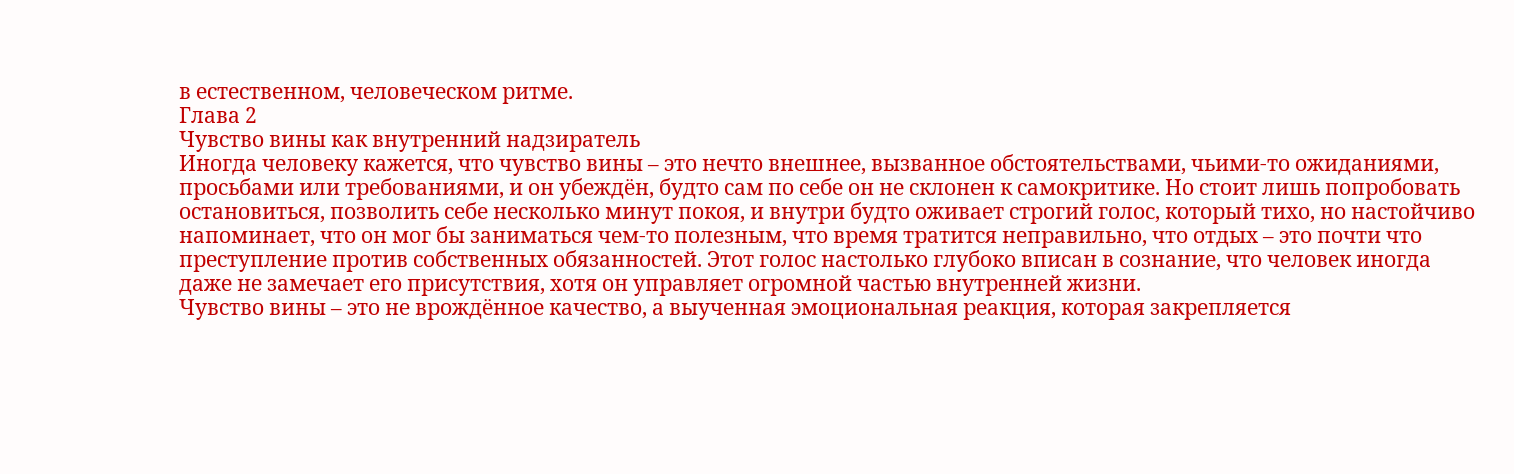в естественном, человеческом ритме.
Глава 2
Чувство вины как внутренний надзиратель
Иногда человеку кажется, что чувство вины – это нечто внешнее, вызванное обстоятельствами, чьими-то ожиданиями, просьбами или требованиями, и он убеждён, будто сам по себе он не склонен к самокритике. Но стоит лишь попробовать остановиться, позволить себе несколько минут покоя, и внутри будто оживает строгий голос, который тихо, но настойчиво напоминает, что он мог бы заниматься чем-то полезным, что время тратится неправильно, что отдых – это почти что преступление против собственных обязанностей. Этот голос настолько глубоко вписан в сознание, что человек иногда даже не замечает его присутствия, хотя он управляет огромной частью внутренней жизни.
Чувство вины – это не врождённое качество, а выученная эмоциональная реакция, которая закрепляется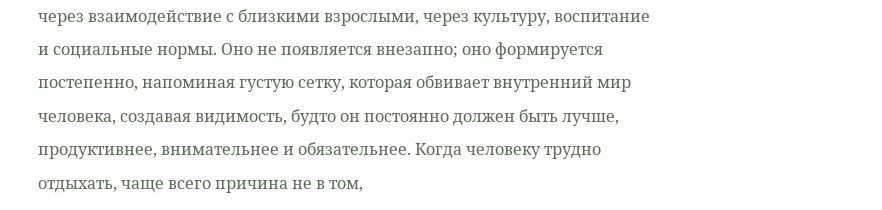через взаимодействие с близкими взрослыми, через культуру, воспитание и социальные нормы. Оно не появляется внезапно; оно формируется постепенно, напоминая густую сетку, которая обвивает внутренний мир человека, создавая видимость, будто он постоянно должен быть лучше, продуктивнее, внимательнее и обязательнее. Когда человеку трудно отдыхать, чаще всего причина не в том,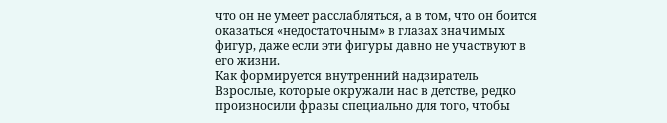что он не умеет расслабляться, а в том, что он боится оказаться «недостаточным» в глазах значимых фигур, даже если эти фигуры давно не участвуют в его жизни.
Как формируется внутренний надзиратель
Взрослые, которые окружали нас в детстве, редко произносили фразы специально для того, чтобы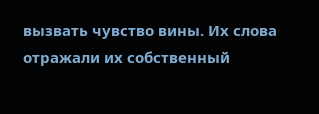вызвать чувство вины. Их слова отражали их собственный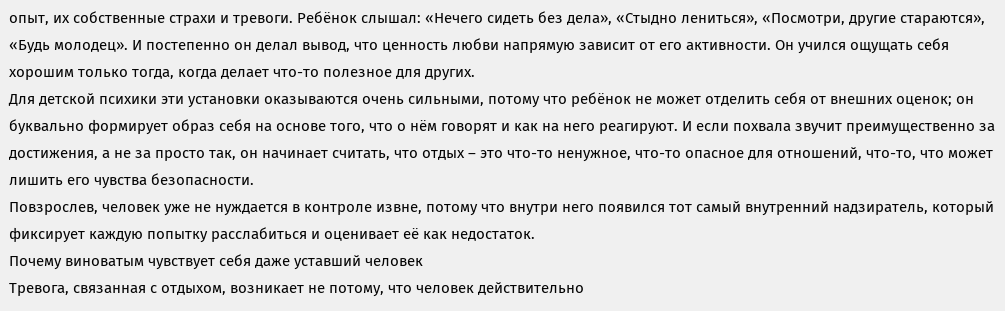опыт, их собственные страхи и тревоги. Ребёнок слышал: «Нечего сидеть без дела», «Стыдно лениться», «Посмотри, другие стараются», «Будь молодец». И постепенно он делал вывод, что ценность любви напрямую зависит от его активности. Он учился ощущать себя хорошим только тогда, когда делает что-то полезное для других.
Для детской психики эти установки оказываются очень сильными, потому что ребёнок не может отделить себя от внешних оценок; он буквально формирует образ себя на основе того, что о нём говорят и как на него реагируют. И если похвала звучит преимущественно за достижения, а не за просто так, он начинает считать, что отдых – это что-то ненужное, что-то опасное для отношений, что-то, что может лишить его чувства безопасности.
Повзрослев, человек уже не нуждается в контроле извне, потому что внутри него появился тот самый внутренний надзиратель, который фиксирует каждую попытку расслабиться и оценивает её как недостаток.
Почему виноватым чувствует себя даже уставший человек
Тревога, связанная с отдыхом, возникает не потому, что человек действительно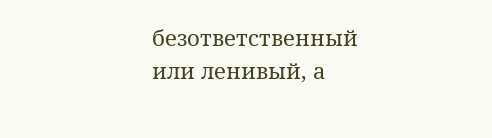безответственный или ленивый, а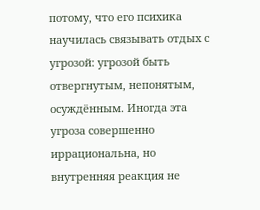потому, что его психика научилась связывать отдых с угрозой: угрозой быть отвергнутым, непонятым, осуждённым. Иногда эта угроза совершенно иррациональна, но внутренняя реакция не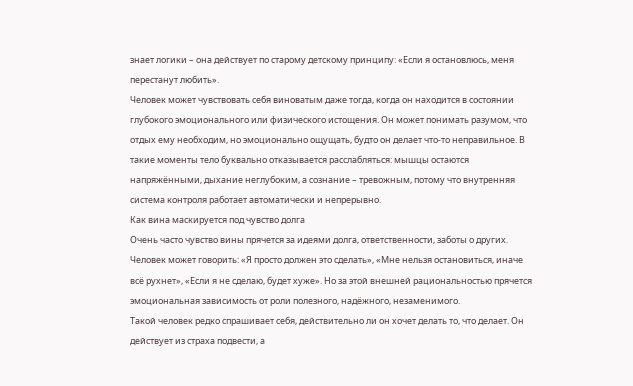знает логики – она действует по старому детскому принципу: «Если я остановлюсь, меня перестанут любить».
Человек может чувствовать себя виноватым даже тогда, когда он находится в состоянии глубокого эмоционального или физического истощения. Он может понимать разумом, что отдых ему необходим, но эмоционально ощущать, будто он делает что-то неправильное. В такие моменты тело буквально отказывается расслабляться: мышцы остаются напряжёнными, дыхание неглубоким, а сознание – тревожным, потому что внутренняя система контроля работает автоматически и непрерывно.
Как вина маскируется под чувство долга
Очень часто чувство вины прячется за идеями долга, ответственности, заботы о других. Человек может говорить: «Я просто должен это сделать», «Мне нельзя остановиться, иначе всё рухнет», «Если я не сделаю, будет хуже». Но за этой внешней рациональностью прячется эмоциональная зависимость от роли полезного, надёжного, незаменимого.
Такой человек редко спрашивает себя, действительно ли он хочет делать то, что делает. Он действует из страха подвести, а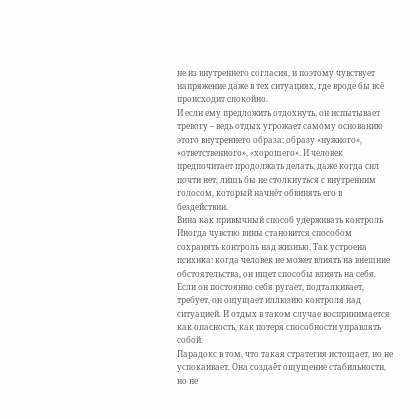не из внутреннего согласия, и поэтому чувствует напряжение даже в тех ситуациях, где вроде бы всё происходит спокойно.
И если ему предложить отдохнуть, он испытывает тревогу – ведь отдых угрожает самому основанию этого внутреннего образа: образу «нужного», «ответственного», «хорошего». И человек предпочитает продолжать делать, даже когда сил почти нет, лишь бы не столкнуться с внутренним голосом, который начнёт обвинять его в бездействии.
Вина как привычный способ удерживать контроль
Иногда чувство вины становится способом сохранять контроль над жизнью. Так устроена психика: когда человек не может влиять на внешние обстоятельства, он ищет способы влиять на себя. Если он постоянно себя ругает, подталкивает, требует, он ощущает иллюзию контроля над ситуацией. И отдых в таком случае воспринимается как опасность, как потеря способности управлять собой.
Парадокс в том, что такая стратегия истощает, но не успокаивает. Она создаёт ощущение стабильности, но не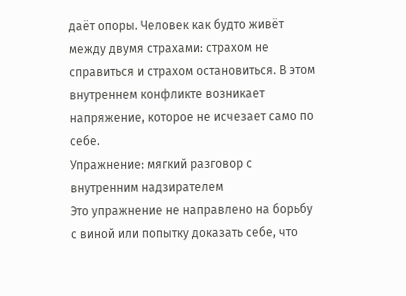даёт опоры. Человек как будто живёт между двумя страхами: страхом не справиться и страхом остановиться. В этом внутреннем конфликте возникает напряжение, которое не исчезает само по себе.
Упражнение: мягкий разговор с внутренним надзирателем
Это упражнение не направлено на борьбу с виной или попытку доказать себе, что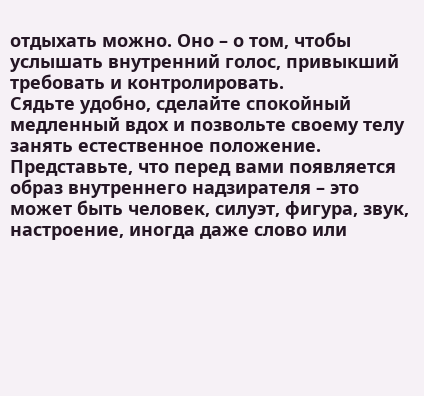отдыхать можно. Оно – о том, чтобы услышать внутренний голос, привыкший требовать и контролировать.
Сядьте удобно, сделайте спокойный медленный вдох и позвольте своему телу занять естественное положение. Представьте, что перед вами появляется образ внутреннего надзирателя – это может быть человек, силуэт, фигура, звук, настроение, иногда даже слово или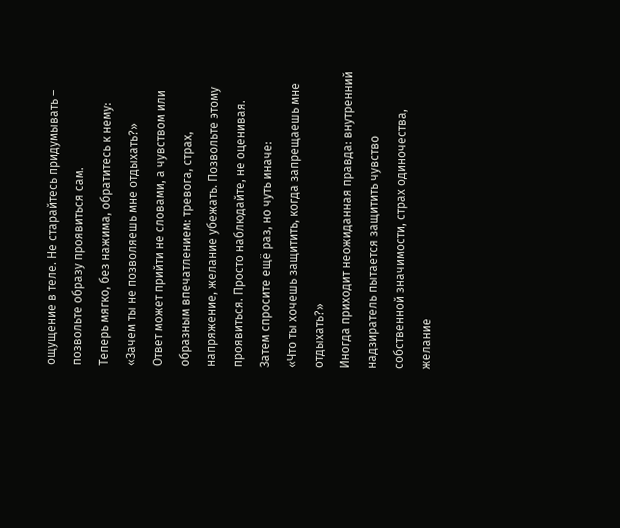ощущение в теле. Не старайтесь придумывать – позвольте образу проявиться сам.
Теперь мягко, без нажима, обратитесь к нему:
«Зачем ты не позволяешь мне отдыхать?»
Ответ может прийти не словами, а чувством или образным впечатлением: тревога, страх, напряжение, желание убежать. Позвольте этому проявиться. Просто наблюдайте, не оценивая.
Затем спросите ещё раз, но чуть иначе:
«Что ты хочешь защитить, когда запрещаешь мне отдыхать?»
Иногда приходит неожиданная правда: внутренний надзиратель пытается защитить чувство собственной значимости, страх одиночества, желание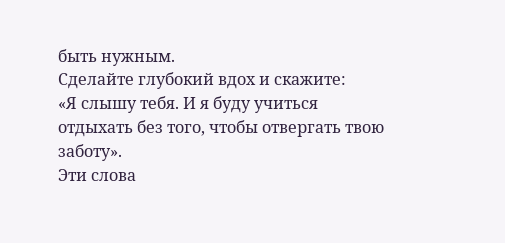быть нужным.
Сделайте глубокий вдох и скажите:
«Я слышу тебя. И я буду учиться отдыхать без того, чтобы отвергать твою заботу».
Эти слова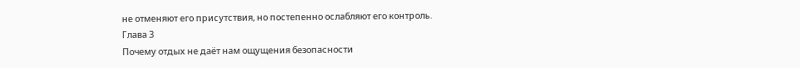не отменяют его присутствия, но постепенно ослабляют его контроль.
Глава 3
Почему отдых не даёт нам ощущения безопасности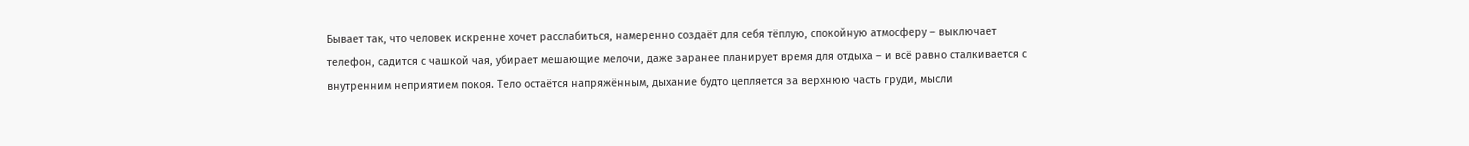Бывает так, что человек искренне хочет расслабиться, намеренно создаёт для себя тёплую, спокойную атмосферу – выключает телефон, садится с чашкой чая, убирает мешающие мелочи, даже заранее планирует время для отдыха – и всё равно сталкивается с внутренним неприятием покоя. Тело остаётся напряжённым, дыхание будто цепляется за верхнюю часть груди, мысли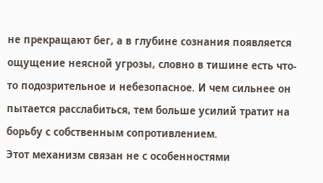не прекращают бег, а в глубине сознания появляется ощущение неясной угрозы, словно в тишине есть что-то подозрительное и небезопасное. И чем сильнее он пытается расслабиться, тем больше усилий тратит на борьбу с собственным сопротивлением.
Этот механизм связан не с особенностями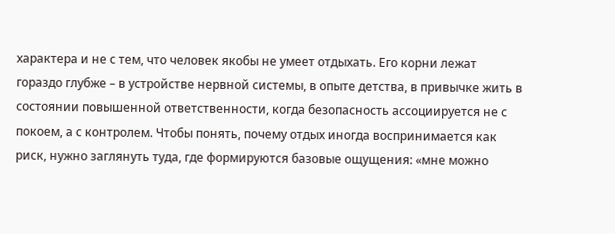характера и не с тем, что человек якобы не умеет отдыхать. Его корни лежат гораздо глубже – в устройстве нервной системы, в опыте детства, в привычке жить в состоянии повышенной ответственности, когда безопасность ассоциируется не с покоем, а с контролем. Чтобы понять, почему отдых иногда воспринимается как риск, нужно заглянуть туда, где формируются базовые ощущения: «мне можно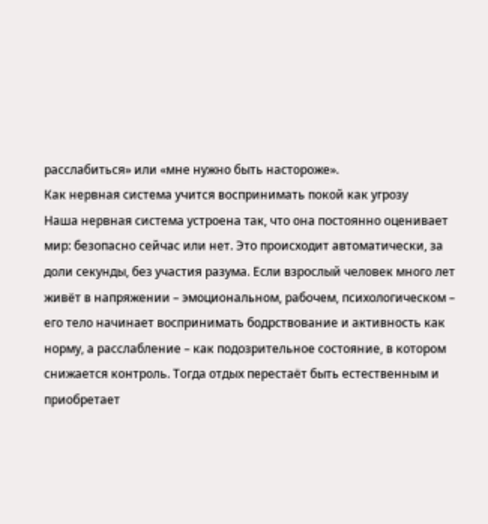расслабиться» или «мне нужно быть настороже».
Как нервная система учится воспринимать покой как угрозу
Наша нервная система устроена так, что она постоянно оценивает мир: безопасно сейчас или нет. Это происходит автоматически, за доли секунды, без участия разума. Если взрослый человек много лет живёт в напряжении – эмоциональном, рабочем, психологическом – его тело начинает воспринимать бодрствование и активность как норму, а расслабление – как подозрительное состояние, в котором снижается контроль. Тогда отдых перестаёт быть естественным и приобретает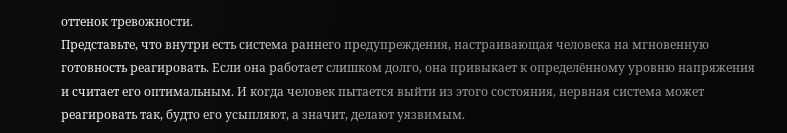оттенок тревожности.
Представьте, что внутри есть система раннего предупреждения, настраивающая человека на мгновенную готовность реагировать. Если она работает слишком долго, она привыкает к определённому уровню напряжения и считает его оптимальным. И когда человек пытается выйти из этого состояния, нервная система может реагировать так, будто его усыпляют, а значит, делают уязвимым.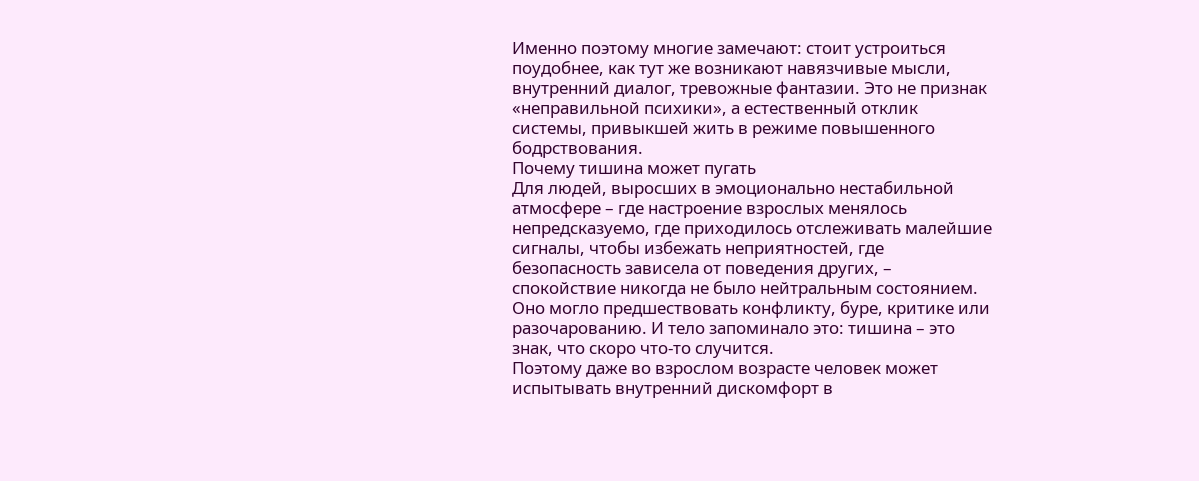Именно поэтому многие замечают: стоит устроиться поудобнее, как тут же возникают навязчивые мысли, внутренний диалог, тревожные фантазии. Это не признак «неправильной психики», а естественный отклик системы, привыкшей жить в режиме повышенного бодрствования.
Почему тишина может пугать
Для людей, выросших в эмоционально нестабильной атмосфере – где настроение взрослых менялось непредсказуемо, где приходилось отслеживать малейшие сигналы, чтобы избежать неприятностей, где безопасность зависела от поведения других, – спокойствие никогда не было нейтральным состоянием. Оно могло предшествовать конфликту, буре, критике или разочарованию. И тело запоминало это: тишина – это знак, что скоро что-то случится.
Поэтому даже во взрослом возрасте человек может испытывать внутренний дискомфорт в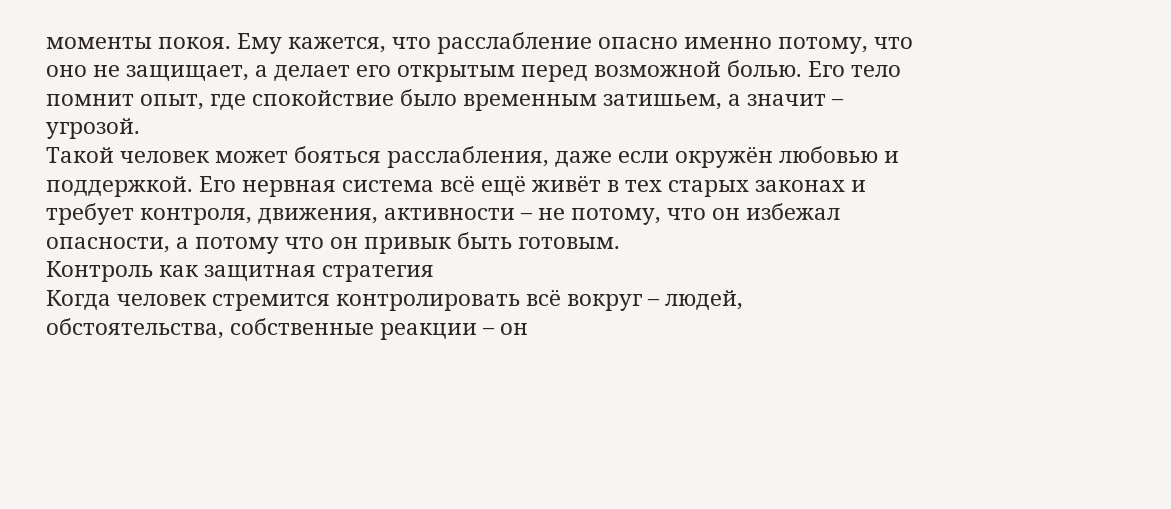моменты покоя. Ему кажется, что расслабление опасно именно потому, что оно не защищает, а делает его открытым перед возможной болью. Его тело помнит опыт, где спокойствие было временным затишьем, а значит – угрозой.
Такой человек может бояться расслабления, даже если окружён любовью и поддержкой. Его нервная система всё ещё живёт в тех старых законах и требует контроля, движения, активности – не потому, что он избежал опасности, а потому что он привык быть готовым.
Контроль как защитная стратегия
Когда человек стремится контролировать всё вокруг – людей, обстоятельства, собственные реакции – он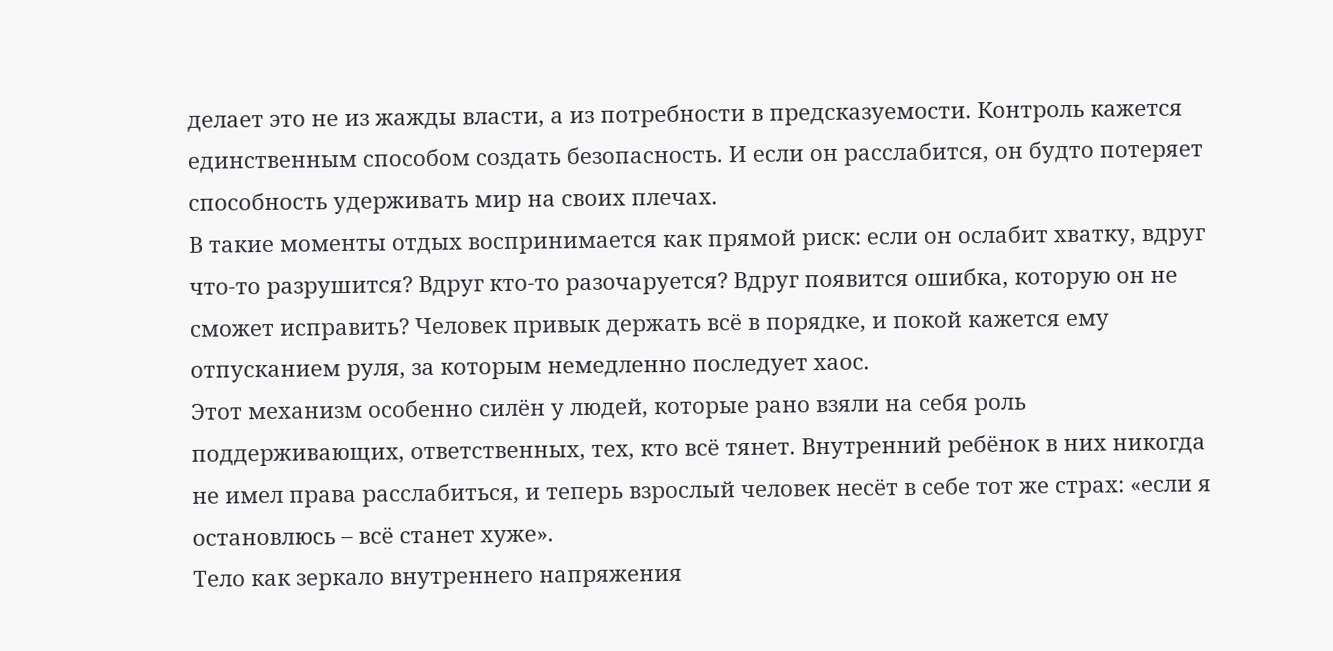делает это не из жажды власти, а из потребности в предсказуемости. Контроль кажется единственным способом создать безопасность. И если он расслабится, он будто потеряет способность удерживать мир на своих плечах.
В такие моменты отдых воспринимается как прямой риск: если он ослабит хватку, вдруг что-то разрушится? Вдруг кто-то разочаруется? Вдруг появится ошибка, которую он не сможет исправить? Человек привык держать всё в порядке, и покой кажется ему отпусканием руля, за которым немедленно последует хаос.
Этот механизм особенно силён у людей, которые рано взяли на себя роль поддерживающих, ответственных, тех, кто всё тянет. Внутренний ребёнок в них никогда не имел права расслабиться, и теперь взрослый человек несёт в себе тот же страх: «если я остановлюсь – всё станет хуже».
Тело как зеркало внутреннего напряжения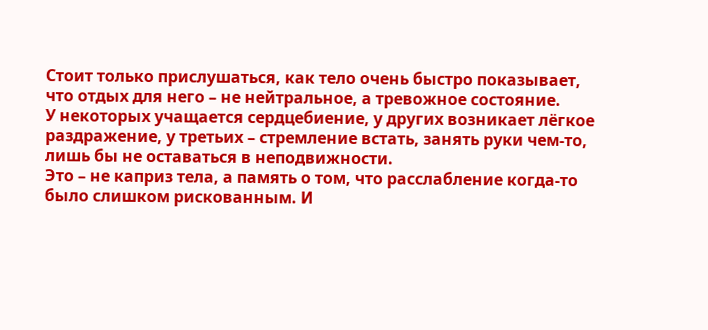Стоит только прислушаться, как тело очень быстро показывает, что отдых для него – не нейтральное, а тревожное состояние.
У некоторых учащается сердцебиение, у других возникает лёгкое раздражение, у третьих – стремление встать, занять руки чем-то, лишь бы не оставаться в неподвижности.
Это – не каприз тела, а память о том, что расслабление когда-то было слишком рискованным. И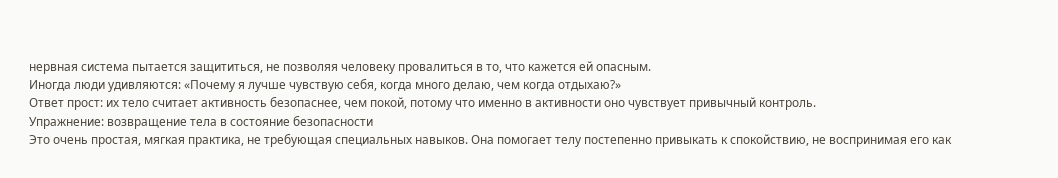нервная система пытается защититься, не позволяя человеку провалиться в то, что кажется ей опасным.
Иногда люди удивляются: «Почему я лучше чувствую себя, когда много делаю, чем когда отдыхаю?»
Ответ прост: их тело считает активность безопаснее, чем покой, потому что именно в активности оно чувствует привычный контроль.
Упражнение: возвращение тела в состояние безопасности
Это очень простая, мягкая практика, не требующая специальных навыков. Она помогает телу постепенно привыкать к спокойствию, не воспринимая его как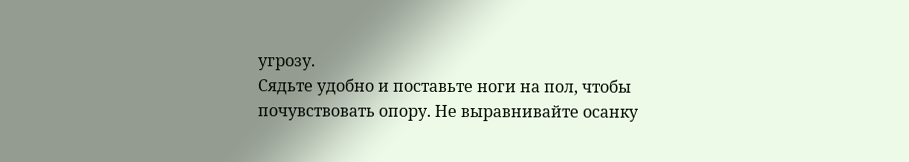угрозу.
Сядьте удобно и поставьте ноги на пол, чтобы почувствовать опору. Не выравнивайте осанку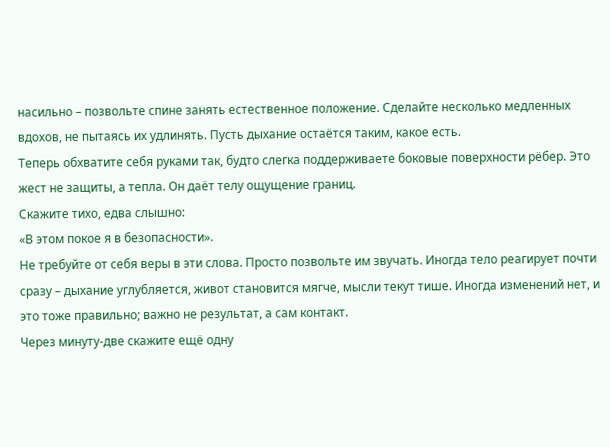насильно – позвольте спине занять естественное положение. Сделайте несколько медленных вдохов, не пытаясь их удлинять. Пусть дыхание остаётся таким, какое есть.
Теперь обхватите себя руками так, будто слегка поддерживаете боковые поверхности рёбер. Это жест не защиты, а тепла. Он даёт телу ощущение границ.
Скажите тихо, едва слышно:
«В этом покое я в безопасности».
Не требуйте от себя веры в эти слова. Просто позвольте им звучать. Иногда тело реагирует почти сразу – дыхание углубляется, живот становится мягче, мысли текут тише. Иногда изменений нет, и это тоже правильно; важно не результат, а сам контакт.
Через минуту-две скажите ещё одну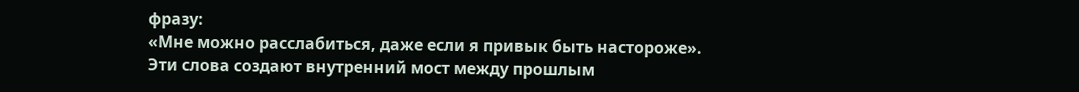фразу:
«Мне можно расслабиться, даже если я привык быть настороже».
Эти слова создают внутренний мост между прошлым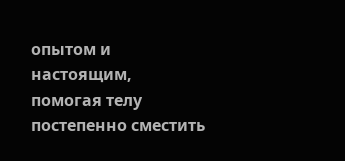опытом и настоящим, помогая телу постепенно сместить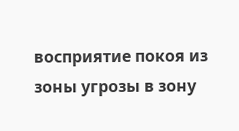восприятие покоя из зоны угрозы в зону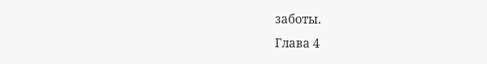заботы.
Глава 4